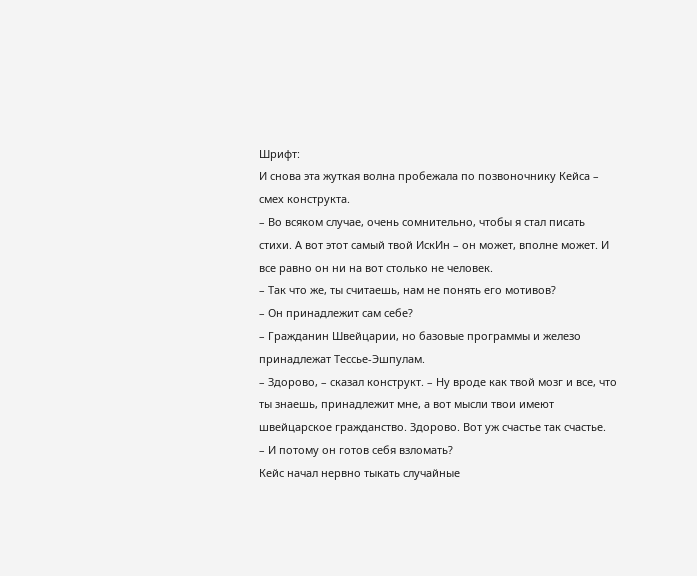Шрифт:
И снова эта жуткая волна пробежала по позвоночнику Кейса – смех конструкта.
– Во всяком случае, очень сомнительно, чтобы я стал писать стихи. А вот этот самый твой ИскИн – он может, вполне может. И все равно он ни на вот столько не человек.
– Так что же, ты считаешь, нам не понять его мотивов?
– Он принадлежит сам себе?
– Гражданин Швейцарии, но базовые программы и железо принадлежат Тессье-Эшпулам.
– Здорово, – сказал конструкт. – Ну вроде как твой мозг и все, что ты знаешь, принадлежит мне, а вот мысли твои имеют швейцарское гражданство. Здорово. Вот уж счастье так счастье.
– И потому он готов себя взломать?
Кейс начал нервно тыкать случайные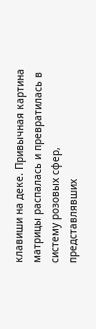клавиши на деке. Привычная картина матрицы распалась и превратилась в систему розовых сфер, представлявших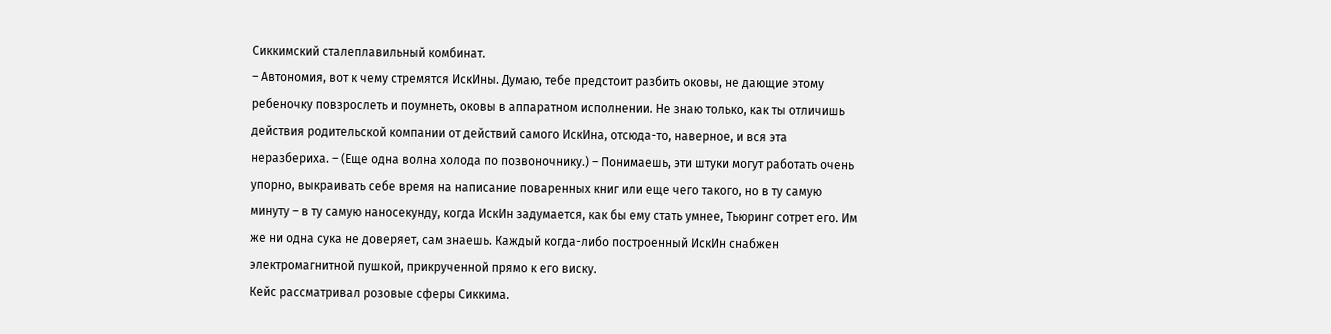Сиккимский сталеплавильный комбинат.
– Автономия, вот к чему стремятся ИскИны. Думаю, тебе предстоит разбить оковы, не дающие этому ребеночку повзрослеть и поумнеть, оковы в аппаратном исполнении. Не знаю только, как ты отличишь действия родительской компании от действий самого ИскИна, отсюда-то, наверное, и вся эта неразбериха. – (Еще одна волна холода по позвоночнику.) – Понимаешь, эти штуки могут работать очень упорно, выкраивать себе время на написание поваренных книг или еще чего такого, но в ту самую минуту – в ту самую наносекунду, когда ИскИн задумается, как бы ему стать умнее, Тьюринг сотрет его. Им же ни одна сука не доверяет, сам знаешь. Каждый когда-либо построенный ИскИн снабжен электромагнитной пушкой, прикрученной прямо к его виску.
Кейс рассматривал розовые сферы Сиккима.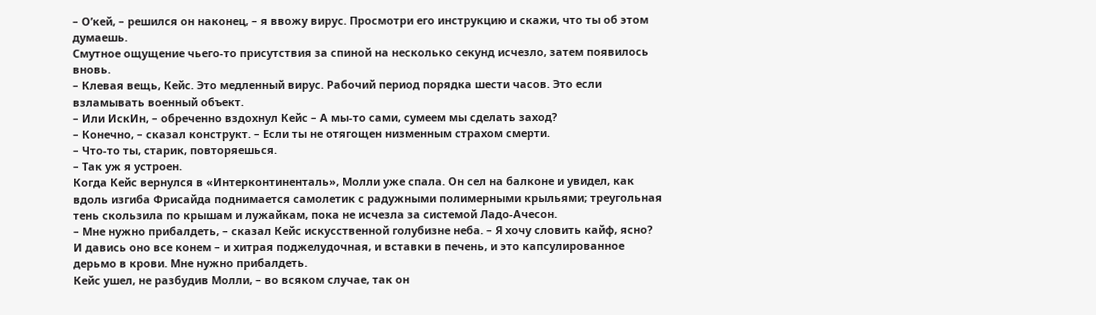– О’кей, – решился он наконец, – я ввожу вирус. Просмотри его инструкцию и скажи, что ты об этом думаешь.
Смутное ощущение чьего-то присутствия за спиной на несколько секунд исчезло, затем появилось вновь.
– Клевая вещь, Кейс. Это медленный вирус. Рабочий период порядка шести часов. Это если взламывать военный объект.
– Или ИскИн, – обреченно вздохнул Кейс – А мы-то сами, сумеем мы сделать заход?
– Конечно, – сказал конструкт. – Если ты не отягощен низменным страхом смерти.
– Что-то ты, старик, повторяешься.
– Так уж я устроен.
Когда Кейс вернулся в «Интерконтиненталь», Молли уже спала. Он сел на балконе и увидел, как вдоль изгиба Фрисайда поднимается самолетик с радужными полимерными крыльями; треугольная тень скользила по крышам и лужайкам, пока не исчезла за системой Ладо-Ачесон.
– Мне нужно прибалдеть, – сказал Кейс искусственной голубизне неба. – Я хочу словить кайф, ясно? И давись оно все конем – и хитрая поджелудочная, и вставки в печень, и это капсулированное дерьмо в крови. Мне нужно прибалдеть.
Кейс ушел, не разбудив Молли, – во всяком случае, так он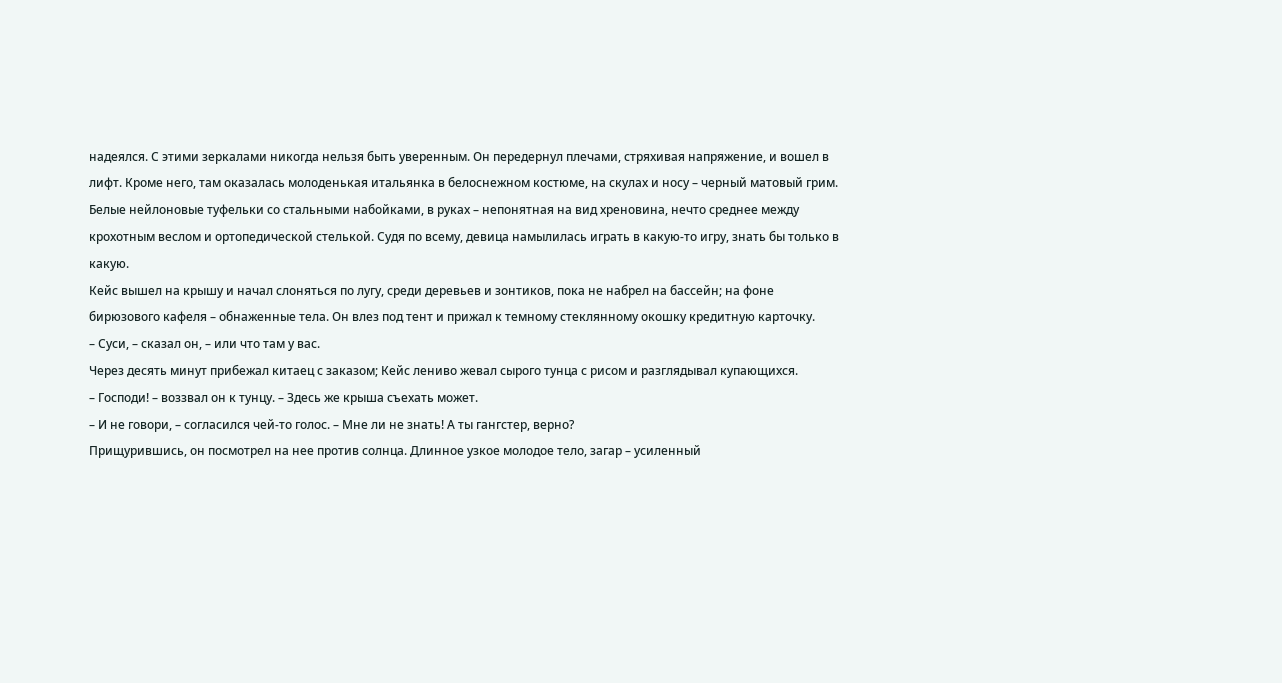надеялся. С этими зеркалами никогда нельзя быть уверенным. Он передернул плечами, стряхивая напряжение, и вошел в лифт. Кроме него, там оказалась молоденькая итальянка в белоснежном костюме, на скулах и носу – черный матовый грим. Белые нейлоновые туфельки со стальными набойками, в руках – непонятная на вид хреновина, нечто среднее между крохотным веслом и ортопедической стелькой. Судя по всему, девица намылилась играть в какую-то игру, знать бы только в какую.
Кейс вышел на крышу и начал слоняться по лугу, среди деревьев и зонтиков, пока не набрел на бассейн; на фоне бирюзового кафеля – обнаженные тела. Он влез под тент и прижал к темному стеклянному окошку кредитную карточку.
– Суси, – сказал он, – или что там у вас.
Через десять минут прибежал китаец с заказом; Кейс лениво жевал сырого тунца с рисом и разглядывал купающихся.
– Господи! – воззвал он к тунцу. – Здесь же крыша съехать может.
– И не говори, – согласился чей-то голос. – Мне ли не знать! А ты гангстер, верно?
Прищурившись, он посмотрел на нее против солнца. Длинное узкое молодое тело, загар – усиленный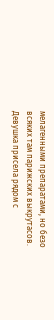мелагенными препаратами, но безо всяких там парижских выкрутасов.
Девушка присела рядом с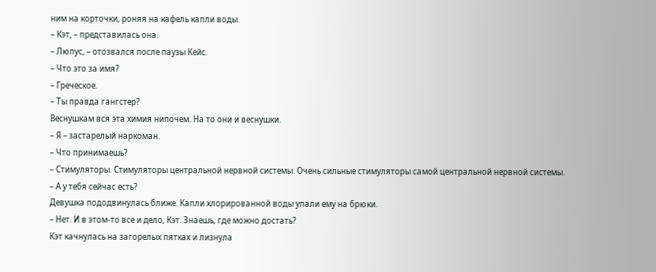ним на корточки, роняя на кафель капли воды.
– Кэт, – представилась она.
– Люпус, – отозвался после паузы Кейс.
– Что это за имя?
– Греческое.
– Ты правда гангстер?
Веснушкам вся эта химия нипочем. На то они и веснушки.
– Я – застарелый наркоман.
– Что принимаешь?
– Стимуляторы. Стимуляторы центральной нервной системы. Очень сильные стимуляторы самой центральной нервной системы.
– А у тебя сейчас есть?
Девушка пододвинулась ближе. Капли хлорированной воды упали ему на брюки.
– Нет. И в этом-то все и дело, Кэт. Знаешь, где можно достать?
Кэт качнулась на загорелых пятках и лизнула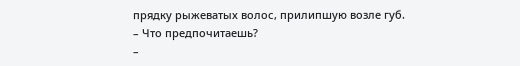прядку рыжеватых волос, прилипшую возле губ.
– Что предпочитаешь?
–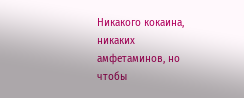Никакого кокаина, никаких амфетаминов, но чтобы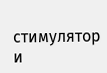стимулятор и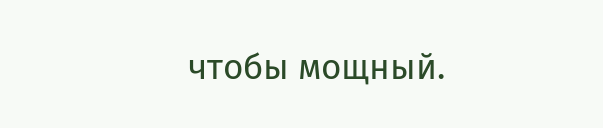чтобы мощный.